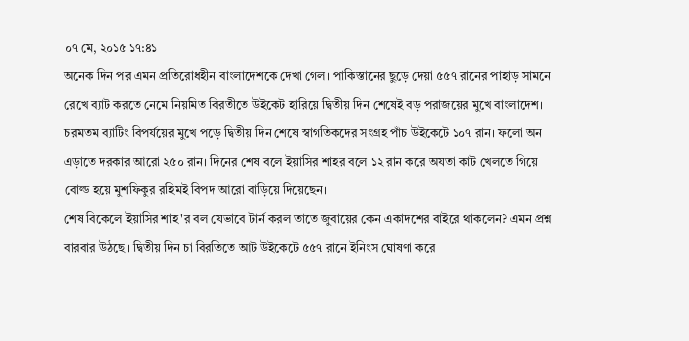০৭ মে, ২০১৫ ১৭:৪১
অনেক দিন পর এমন প্রতিরোধহীন বাংলাদেশকে দেখা গেল। পাকিস্তানের ছুড়ে দেয়া ৫৫৭ রানের পাহাড় সামনে রেখে ব্যাট করতে নেমে নিয়মিত বিরতীতে উইকেট হারিয়ে দ্বিতীয় দিন শেষেই বড় পরাজয়ের মুখে বাংলাদেশ।
চরমতম ব্যাটিং বিপর্যয়ের মুখে পড়ে দ্বিতীয় দিন শেষে স্বাগতিকদের সংগ্রহ পাঁচ উইকেটে ১০৭ রান। ফলো অন এড়াতে দরকার আরো ২৫০ রান। দিনের শেষ বলে ইয়াসির শাহর বলে ১২ রান করে অযতা কাট খেলতে গিয়ে বোল্ড হয়ে মুশফিকুর রহিমই বিপদ আরো বাড়িয়ে দিয়েছেন।
শেষ বিকেলে ইয়াসির শাহ'র বল যেভাবে টার্ন করল তাতে জুবায়ের কেন একাদশের বাইরে থাকলেন? এমন প্রশ্ন বারবার উঠছে। দ্বিতীয় দিন চা বিরতিতে আট উইকেটে ৫৫৭ রানে ইনিংস ঘোষণা করে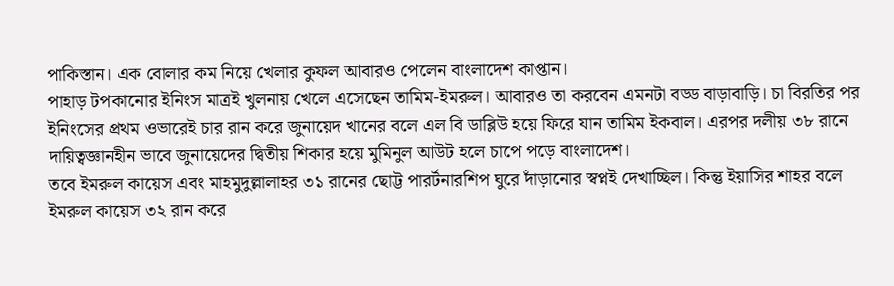পাকিস্তান। এক বোলার কম নিয়ে খেলার কুফল আবারও পেলেন বাংলাদেশ কাপ্তান।
পাহাড় টপকানোর ইনিংস মাত্রই খুলনায় খেলে এসেছেন তামিম-ইমরুল। আবারও তা করবেন এমনটা বড্ড বাড়াবাড়ি। চা বিরতির পর ইনিংসের প্রথম ওভারেই চার রান করে জুনায়েদ খানের বলে এল বি ডাব্লিউ হয়ে ফিরে যান তামিম ইকবাল। এরপর দলীয় ৩৮ রানে দায়িত্বজ্ঞানহীন ভাবে জুনায়েদের দ্বিতীয় শিকার হয়ে মুমিনুল আউট হলে চাপে পড়ে বাংলাদেশ।
তবে ইমরুল কায়েস এবং মাহমুদুল্লালাহর ৩১ রানের ছোট্ট পারর্টনারশিপ ঘুরে দাঁড়ানোর স্বপ্নই দেখাচ্ছিল। কিন্তু ইয়াসির শাহর বলে ইমরুল কায়েস ৩২ রান করে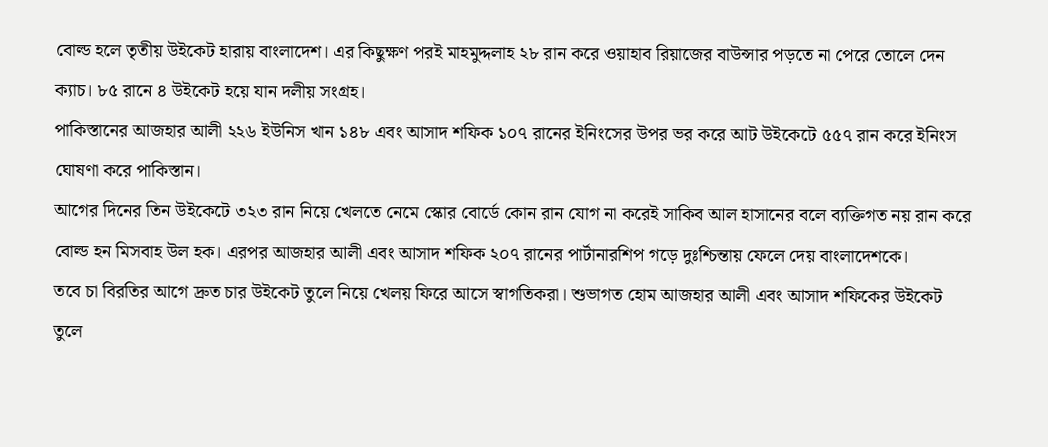বোল্ড হলে তৃতীয় উইকেট হারায় বাংলাদেশ। এর কিছুক্ষণ পরই মাহমুদ্দলাহ ২৮ রান করে ওয়াহাব রিয়াজের বাউন্সার পড়তে না পেরে তোলে দেন ক্যাচ। ৮৫ রানে ৪ উইকেট হয়ে যান দলীয় সংগ্রহ।
পাকিস্তানের আজহার আলী ২২৬ ইউনিস খান ১৪৮ এবং আসাদ শফিক ১০৭ রানের ইনিংসের উপর ভর করে আট উইকেটে ৫৫৭ রান করে ইনিংস ঘোষণা করে পাকিস্তান।
আগের দিনের তিন উইকেটে ৩২৩ রান নিয়ে খেলতে নেমে স্কোর বোর্ডে কোন রান যোগ না করেই সাকিব আল হাসানের বলে ব্যক্তিগত নয় রান করে বোল্ড হন মিসবাহ উল হক। এরপর আজহার আলী এবং আসাদ শফিক ২০৭ রানের পার্টানারশিপ গড়ে দুঃশ্চিন্তায় ফেলে দেয় বাংলাদেশকে।
তবে চা বিরতির আগে দ্রুত চার উইকেট তুলে নিয়ে খেলয় ফিরে আসে স্বাগতিকরা। শুভাগত হোম আজহার আলী এবং আসাদ শফিকের উইকেট তুলে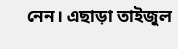নেন। এছাড়া তাইজুল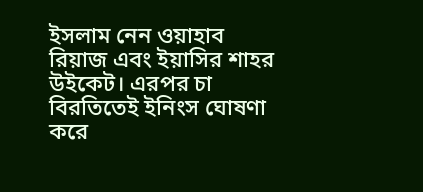ইসলাম নেন ওয়াহাব রিয়াজ এবং ইয়াসির শাহর উইকেট। এরপর চা বিরতিতেই ইনিংস ঘোষণা করে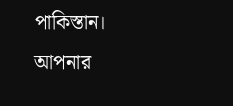পাকিস্তান।
আপনার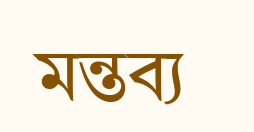মন্তব্য